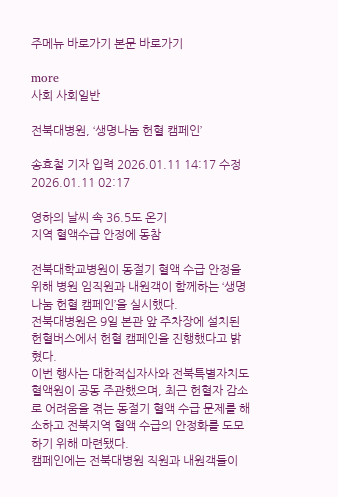주메뉴 바로가기 본문 바로가기

more
사회 사회일반

전북대병원, ‘생명나눔 헌혈 캠페인’

송효철 기자 입력 2026.01.11 14:17 수정 2026.01.11 02:17

영하의 날씨 속 36.5도 온기
지역 혈액수급 안정에 동참

전북대학교병원이 동절기 혈액 수급 안정을 위해 병원 임직원과 내원객이 함께하는 ‘생명나눔 헌혈 캠페인’을 실시했다.
전북대병원은 9일 본관 앞 주차장에 설치된 헌혈버스에서 헌혈 캠페인을 진행했다고 밝혔다.
이번 행사는 대한적십자사와 전북특별자치도혈액원이 공동 주관했으며, 최근 헌혈자 감소로 어려움을 겪는 동절기 혈액 수급 문제를 해소하고 전북지역 혈액 수급의 안정화를 도모하기 위해 마련됐다.
캠페인에는 전북대병원 직원과 내원객들이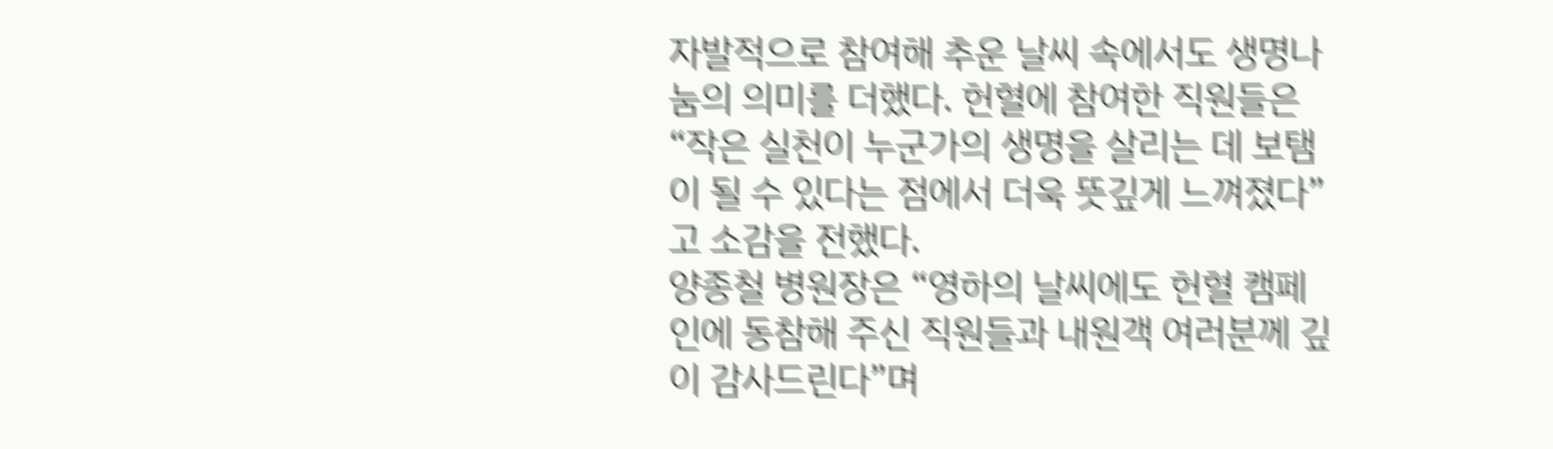자발적으로 참여해 추운 날씨 속에서도 생명나눔의 의미를 더했다. 헌혈에 참여한 직원들은 “작은 실천이 누군가의 생명을 살리는 데 보탬이 될 수 있다는 점에서 더욱 뜻깊게 느껴졌다”고 소감을 전했다.
양종철 병원장은 “영하의 날씨에도 헌혈 캠페인에 동참해 주신 직원들과 내원객 여러분께 깊이 감사드린다”며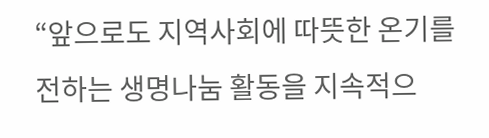“앞으로도 지역사회에 따뜻한 온기를 전하는 생명나눔 활동을 지속적으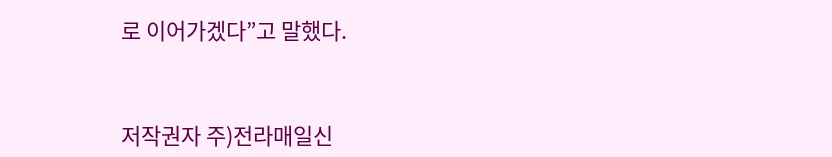로 이어가겠다”고 말했다.


저작권자 주)전라매일신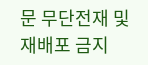문 무단전재 및 재배포 금지